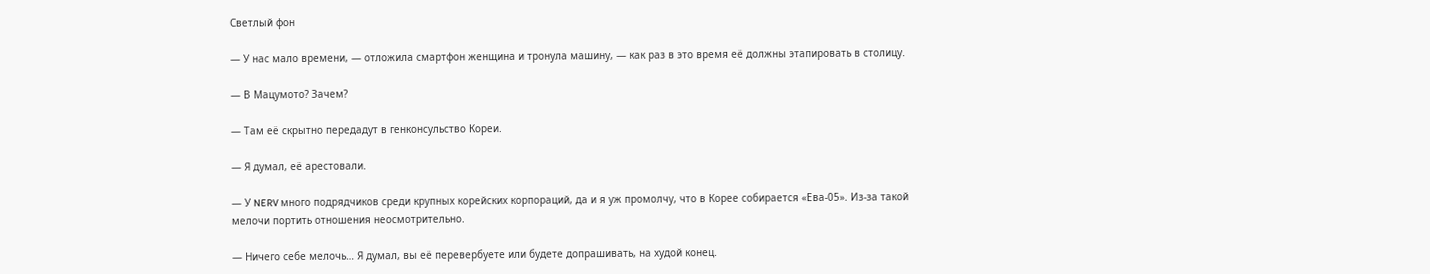Светлый фон

— У нас мало времени, — отложила смартфон женщина и тронула машину, — как раз в это время её должны этапировать в столицу.

— В Мацумото? Зачем?

— Там её скрытно передадут в генконсульство Кореи.

— Я думал, её арестовали.

— У NERV много подрядчиков среди крупных корейских корпораций, да и я уж промолчу, что в Корее собирается «Ева-05». Из-за такой мелочи портить отношения неосмотрительно.

— Ничего себе мелочь… Я думал, вы её перевербуете или будете допрашивать, на худой конец.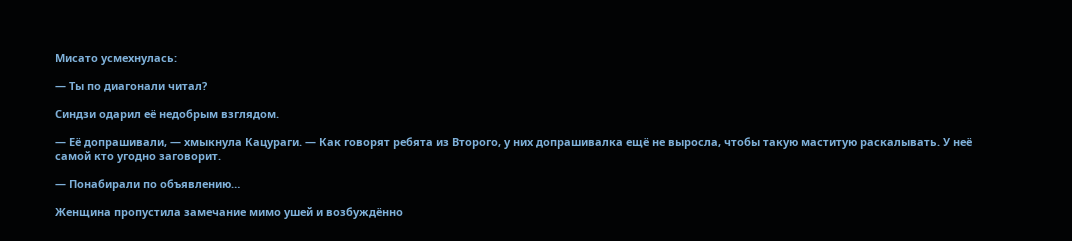Мисато усмехнулась:

— Ты по диагонали читал?

Синдзи одарил её недобрым взглядом.

— Её допрашивали, — хмыкнула Кацураги. — Как говорят ребята из Второго, у них допрашивалка ещё не выросла, чтобы такую маститую раскалывать. У неё самой кто угодно заговорит.

— Понабирали по объявлению…

Женщина пропустила замечание мимо ушей и возбуждённо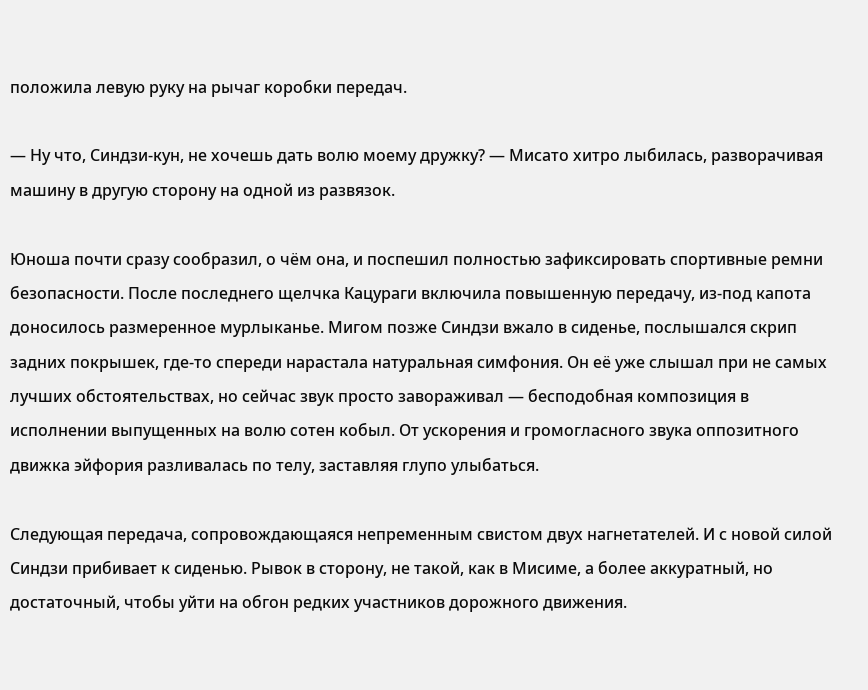положила левую руку на рычаг коробки передач.

— Ну что, Синдзи-кун, не хочешь дать волю моему дружку? — Мисато хитро лыбилась, разворачивая машину в другую сторону на одной из развязок.

Юноша почти сразу сообразил, о чём она, и поспешил полностью зафиксировать спортивные ремни безопасности. После последнего щелчка Кацураги включила повышенную передачу, из-под капота доносилось размеренное мурлыканье. Мигом позже Синдзи вжало в сиденье, послышался скрип задних покрышек, где-то спереди нарастала натуральная симфония. Он её уже слышал при не самых лучших обстоятельствах, но сейчас звук просто завораживал — бесподобная композиция в исполнении выпущенных на волю сотен кобыл. От ускорения и громогласного звука оппозитного движка эйфория разливалась по телу, заставляя глупо улыбаться.

Следующая передача, сопровождающаяся непременным свистом двух нагнетателей. И с новой силой Синдзи прибивает к сиденью. Рывок в сторону, не такой, как в Мисиме, а более аккуратный, но достаточный, чтобы уйти на обгон редких участников дорожного движения.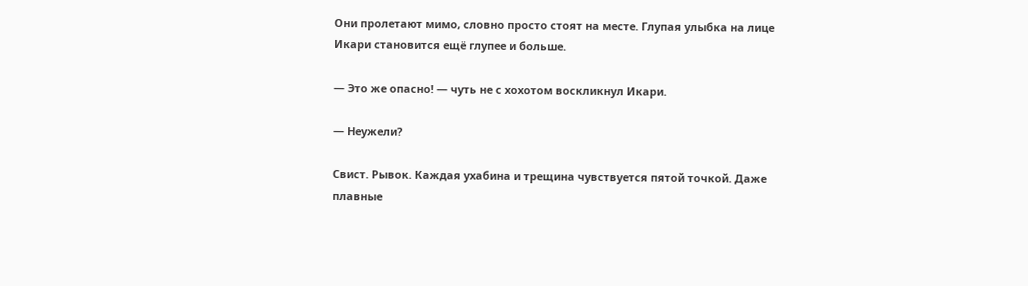Они пролетают мимо, словно просто стоят на месте. Глупая улыбка на лице Икари становится ещё глупее и больше.

— Это же опасно! — чуть не с хохотом воскликнул Икари.

— Неужели?

Свист. Рывок. Каждая ухабина и трещина чувствуется пятой точкой. Даже плавные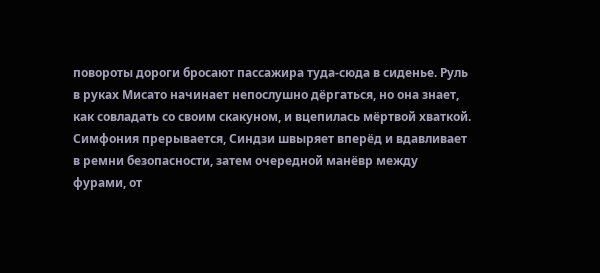повороты дороги бросают пассажира туда-сюда в сиденье. Руль в руках Мисато начинает непослушно дёргаться, но она знает, как совладать со своим скакуном, и вцепилась мёртвой хваткой. Симфония прерывается, Синдзи швыряет вперёд и вдавливает в ремни безопасности, затем очередной манёвр между фурами, от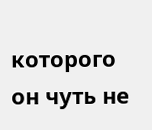которого он чуть не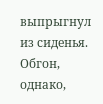выпрыгнул из сиденья. Обгон, однако,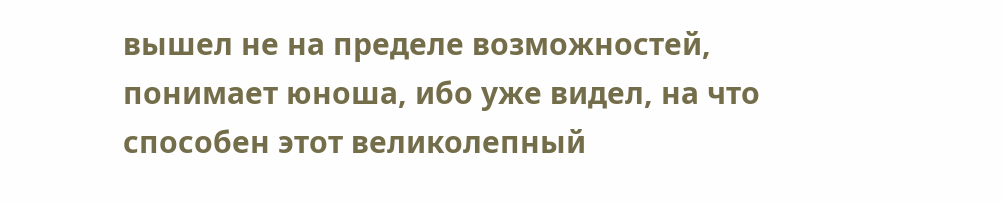вышел не на пределе возможностей, понимает юноша, ибо уже видел, на что способен этот великолепный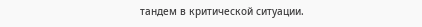тандем в критической ситуации.